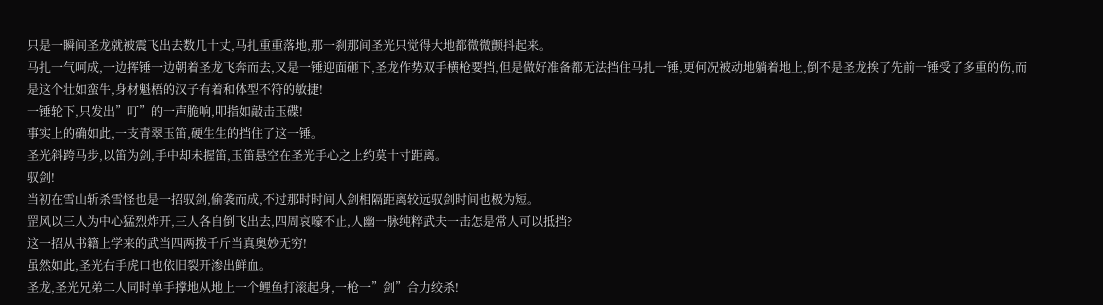只是一瞬间圣龙就被震飞出去数几十丈,马扎重重落地,那一刹那间圣光只觉得大地都微微颤抖起来。
马扎一气呵成,一边挥锤一边朝着圣龙飞奔而去,又是一锤迎面砸下,圣龙作势双手横枪要挡,但是做好准备都无法挡住马扎一锤,更何况被动地躺着地上,倒不是圣龙挨了先前一锤受了多重的伤,而是这个壮如蛮牛,身材魁梧的汉子有着和体型不符的敏捷!
一锤轮下,只发出”叮”的一声脆响,叩指如敲击玉碟!
事实上的确如此,一支青翠玉笛,硬生生的挡住了这一锤。
圣光斜跨马步,以笛为剑,手中却未握笛,玉笛悬空在圣光手心之上约莫十寸距离。
驭剑!
当初在雪山斩杀雪怪也是一招驭剑,偷袭而成,不过那时时间人剑相隔距离较远驭剑时间也极为短。
罡风以三人为中心猛烈炸开,三人各自倒飞出去,四周哀嚎不止,人幽一脉纯粹武夫一击怎是常人可以抵挡?
这一招从书籍上学来的武当四两拨千斤当真奥妙无穷!
虽然如此,圣光右手虎口也依旧裂开渗出鲜血。
圣龙,圣光兄弟二人同时单手撑地从地上一个鲤鱼打滚起身,一枪一”剑”合力绞杀!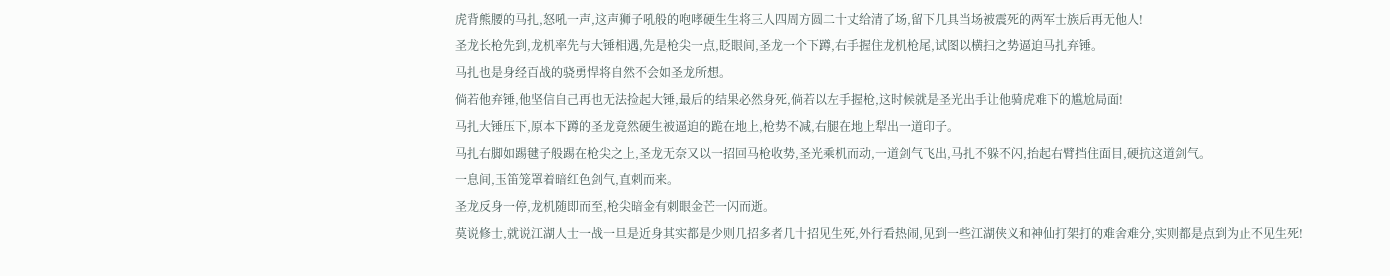虎背熊腰的马扎,怒吼一声,这声狮子吼般的咆哮硬生生将三人四周方圆二十丈给清了场,留下几具当场被震死的两军士族后再无他人!
圣龙长枪先到,龙机率先与大锤相遇,先是枪尖一点,眨眼间,圣龙一个下蹲,右手握住龙机枪尾,试图以横扫之势逼迫马扎弃锤。
马扎也是身经百战的骁勇悍将自然不会如圣龙所想。
倘若他弃锤,他坚信自己再也无法捡起大锤,最后的结果必然身死,倘若以左手握枪,这时候就是圣光出手让他骑虎难下的尴尬局面!
马扎大锤压下,原本下蹲的圣龙竟然硬生被逼迫的跪在地上,枪势不减,右腿在地上犁出一道印子。
马扎右脚如踢毽子般踢在枪尖之上,圣龙无奈又以一招回马枪收势,圣光乘机而动,一道剑气飞出,马扎不躲不闪,抬起右臂挡住面目,硬抗这道剑气。
一息间,玉笛笼罩着暗红色剑气,直刺而来。
圣龙反身一停,龙机随即而至,枪尖暗金有刺眼金芒一闪而逝。
莫说修士,就说江湖人士一战一旦是近身其实都是少则几招多者几十招见生死,外行看热闹,见到一些江湖侠义和神仙打架打的难舍难分,实则都是点到为止不见生死!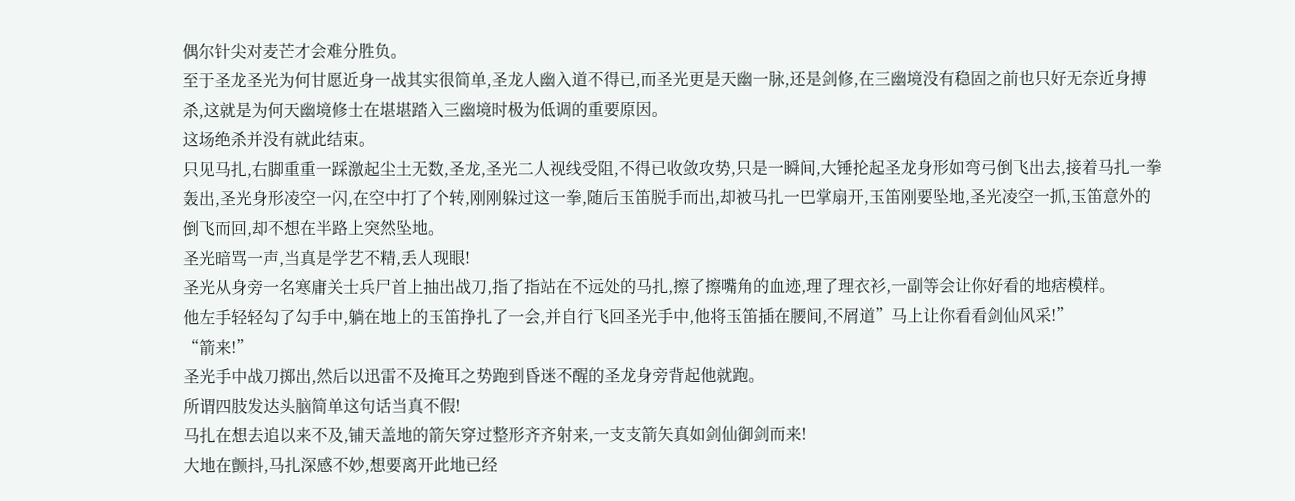偶尔针尖对麦芒才会难分胜负。
至于圣龙圣光为何甘愿近身一战其实很简单,圣龙人幽入道不得已,而圣光更是天幽一脉,还是剑修,在三幽境没有稳固之前也只好无奈近身搏杀,这就是为何天幽境修士在堪堪踏入三幽境时极为低调的重要原因。
这场绝杀并没有就此结束。
只见马扎,右脚重重一踩激起尘土无数,圣龙,圣光二人视线受阻,不得已收敛攻势,只是一瞬间,大锤抡起圣龙身形如弯弓倒飞出去,接着马扎一拳轰出,圣光身形凌空一闪,在空中打了个转,刚刚躲过这一拳,随后玉笛脱手而出,却被马扎一巴掌扇开,玉笛刚要坠地,圣光凌空一抓,玉笛意外的倒飞而回,却不想在半路上突然坠地。
圣光暗骂一声,当真是学艺不精,丢人现眼!
圣光从身旁一名寒庸关士兵尸首上抽出战刀,指了指站在不远处的马扎,擦了擦嘴角的血迹,理了理衣衫,一副等会让你好看的地痞模样。
他左手轻轻勾了勾手中,躺在地上的玉笛挣扎了一会,并自行飞回圣光手中,他将玉笛插在腰间,不屑道”马上让你看看剑仙风采!”
“箭来!”
圣光手中战刀掷出,然后以迅雷不及掩耳之势跑到昏迷不醒的圣龙身旁背起他就跑。
所谓四肢发达头脑简单这句话当真不假!
马扎在想去追以来不及,铺天盖地的箭矢穿过整形齐齐射来,一支支箭矢真如剑仙御剑而来!
大地在颤抖,马扎深感不妙,想要离开此地已经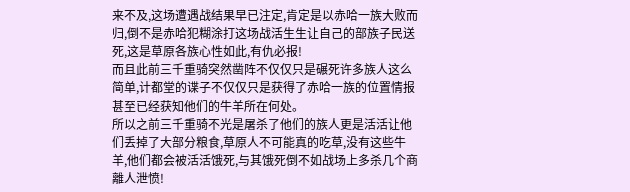来不及,这场遭遇战结果早已注定,肯定是以赤哈一族大败而归,倒不是赤哈犯糊涂打这场战活生生让自己的部族子民送死,这是草原各族心性如此,有仇必报!
而且此前三千重骑突然凿阵不仅仅只是碾死许多族人这么简单,计都堂的谍子不仅仅只是获得了赤哈一族的位置情报甚至已经获知他们的牛羊所在何处。
所以之前三千重骑不光是屠杀了他们的族人更是活活让他们丢掉了大部分粮食,草原人不可能真的吃草,没有这些牛羊,他们都会被活活饿死,与其饿死倒不如战场上多杀几个商離人泄愤!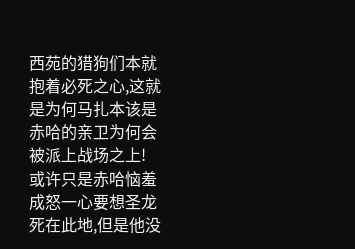西苑的猎狗们本就抱着必死之心,这就是为何马扎本该是赤哈的亲卫为何会被派上战场之上!
或许只是赤哈恼羞成怒一心要想圣龙死在此地,但是他没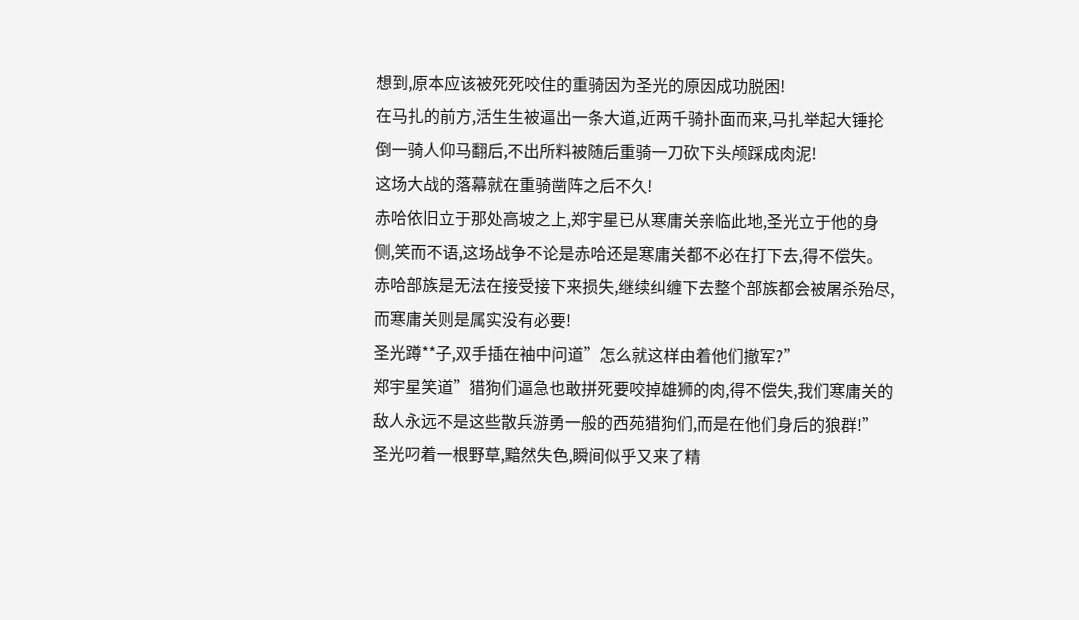想到,原本应该被死死咬住的重骑因为圣光的原因成功脱困!
在马扎的前方,活生生被逼出一条大道,近两千骑扑面而来,马扎举起大锤抡倒一骑人仰马翻后,不出所料被随后重骑一刀砍下头颅踩成肉泥!
这场大战的落幕就在重骑凿阵之后不久!
赤哈依旧立于那处高坡之上,郑宇星已从寒庸关亲临此地,圣光立于他的身侧,笑而不语,这场战争不论是赤哈还是寒庸关都不必在打下去,得不偿失。
赤哈部族是无法在接受接下来损失,继续纠缠下去整个部族都会被屠杀殆尽,而寒庸关则是属实没有必要!
圣光蹲**子,双手插在袖中问道”怎么就这样由着他们撤军?”
郑宇星笑道”猎狗们逼急也敢拼死要咬掉雄狮的肉,得不偿失,我们寒庸关的敌人永远不是这些散兵游勇一般的西苑猎狗们,而是在他们身后的狼群!”
圣光叼着一根野草,黯然失色,瞬间似乎又来了精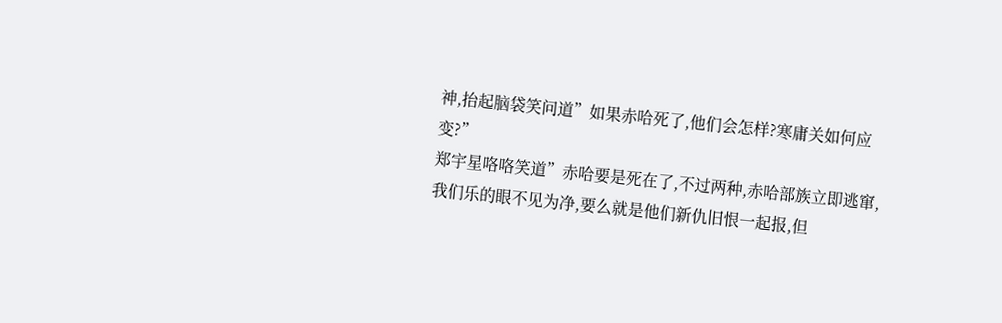神,抬起脑袋笑问道”如果赤哈死了,他们会怎样?寒庸关如何应变?”
郑宇星咯咯笑道”赤哈要是死在了,不过两种,赤哈部族立即逃窜,我们乐的眼不见为净,要么就是他们新仇旧恨一起报,但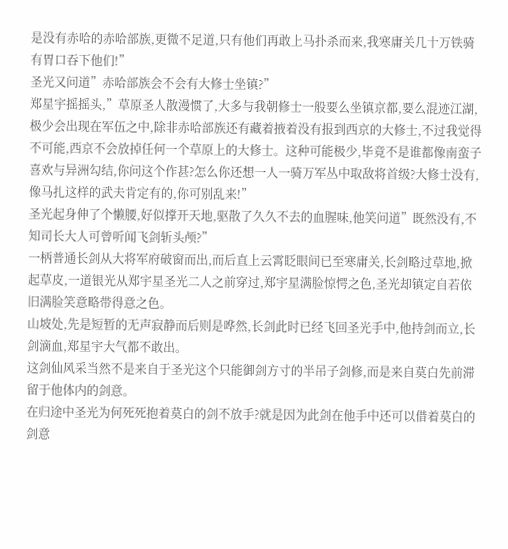是没有赤哈的赤哈部族,更微不足道,只有他们再敢上马扑杀而来,我寒庸关几十万铁骑有胃口吞下他们!”
圣光又问道”赤哈部族会不会有大修士坐镇?”
郑星宇摇摇头,”草原圣人散漫惯了,大多与我朝修士一般要么坐镇京都,要么混迹江湖,极少会出现在军伍之中,除非赤哈部族还有藏着掖着没有报到西京的大修士,不过我觉得不可能,西京不会放掉任何一个草原上的大修士。这种可能极少,毕竟不是谁都像南蛮子喜欢与异洲勾结,你问这个作甚?怎么你还想一人一骑万军丛中取敌将首级?大修士没有,像马扎这样的武夫肯定有的,你可别乱来!”
圣光起身伸了个懒腰,好似撑开天地,驱散了久久不去的血腥味,他笑问道”既然没有,不知司长大人可曾听闻飞剑斩头颅?”
一柄普通长剑从大将军府破窗而出,而后直上云霄眨眼间已至寒庸关,长剑略过草地,掀起草皮,一道银光从郑宇星圣光二人之前穿过,郑宇星满脸惊愕之色,圣光却镇定自若依旧满脸笑意略带得意之色。
山坡处,先是短暂的无声寂静而后则是哗然,长剑此时已经飞回圣光手中,他持剑而立,长剑滴血,郑星宇大气都不敢出。
这剑仙风采当然不是来自于圣光这个只能御剑方寸的半吊子剑修,而是来自莫白先前滞留于他体内的剑意。
在归途中圣光为何死死抱着莫白的剑不放手?就是因为此剑在他手中还可以借着莫白的剑意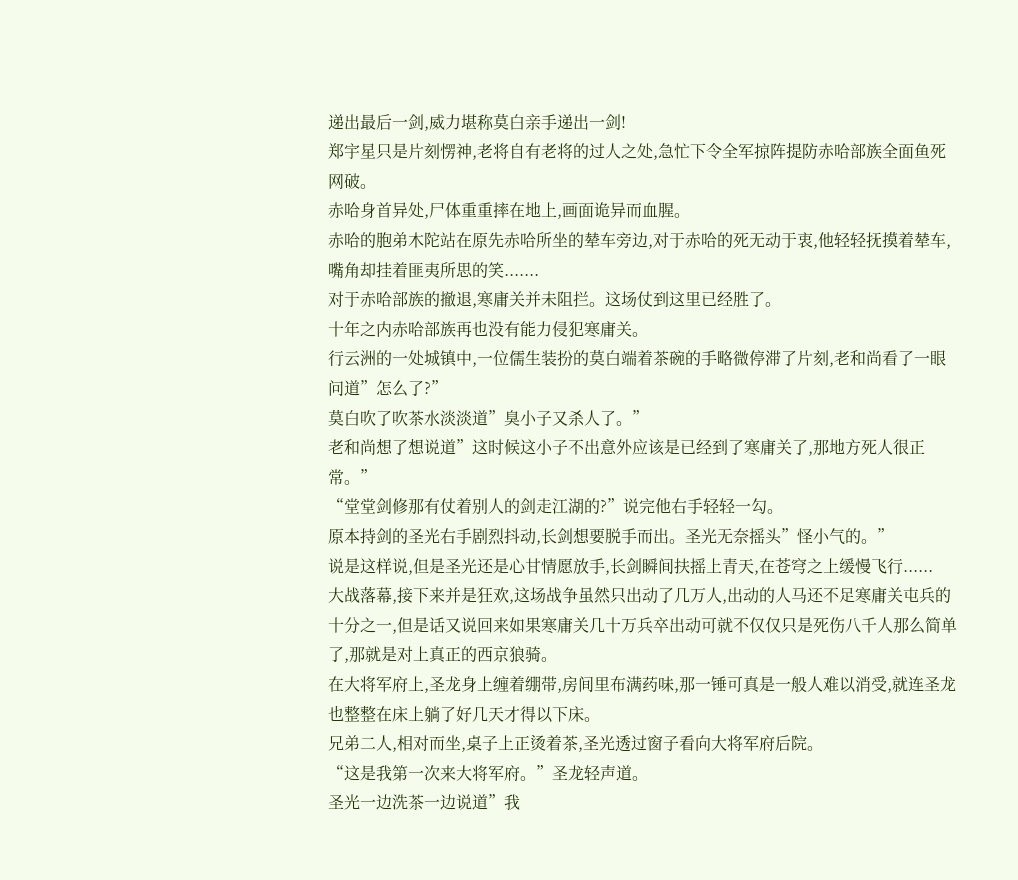递出最后一剑,威力堪称莫白亲手递出一剑!
郑宇星只是片刻愣神,老将自有老将的过人之处,急忙下令全军掠阵提防赤哈部族全面鱼死网破。
赤哈身首异处,尸体重重摔在地上,画面诡异而血腥。
赤哈的胞弟木陀站在原先赤哈所坐的辇车旁边,对于赤哈的死无动于衷,他轻轻抚摸着辇车,嘴角却挂着匪夷所思的笑.......
对于赤哈部族的撤退,寒庸关并未阻拦。这场仗到这里已经胜了。
十年之内赤哈部族再也没有能力侵犯寒庸关。
行云洲的一处城镇中,一位儒生装扮的莫白端着茶碗的手略微停滞了片刻,老和尚看了一眼问道”怎么了?”
莫白吹了吹茶水淡淡道”臭小子又杀人了。”
老和尚想了想说道”这时候这小子不出意外应该是已经到了寒庸关了,那地方死人很正常。”
“堂堂剑修那有仗着别人的剑走江湖的?”说完他右手轻轻一勾。
原本持剑的圣光右手剧烈抖动,长剑想要脱手而出。圣光无奈摇头”怪小气的。”
说是这样说,但是圣光还是心甘情愿放手,长剑瞬间扶摇上青天,在苍穹之上缓慢飞行......
大战落幕,接下来并是狂欢,这场战争虽然只出动了几万人,出动的人马还不足寒庸关屯兵的十分之一,但是话又说回来如果寒庸关几十万兵卒出动可就不仅仅只是死伤八千人那么简单了,那就是对上真正的西京狼骑。
在大将军府上,圣龙身上缠着绷带,房间里布满药味,那一锤可真是一般人难以消受,就连圣龙也整整在床上躺了好几天才得以下床。
兄弟二人,相对而坐,桌子上正烫着茶,圣光透过窗子看向大将军府后院。
“这是我第一次来大将军府。”圣龙轻声道。
圣光一边洗茶一边说道”我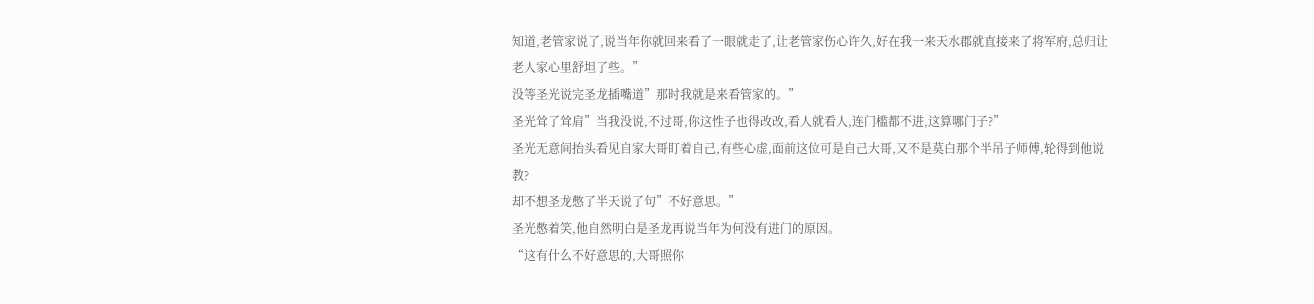知道,老管家说了,说当年你就回来看了一眼就走了,让老管家伤心许久,好在我一来天水郡就直接来了将军府,总归让老人家心里舒坦了些。”
没等圣光说完圣龙插嘴道”那时我就是来看管家的。”
圣光耸了耸肩”当我没说,不过哥,你这性子也得改改,看人就看人,连门槛都不进,这算哪门子?”
圣光无意间抬头看见自家大哥盯着自己,有些心虚,面前这位可是自己大哥,又不是莫白那个半吊子师傅,轮得到他说教?
却不想圣龙憋了半天说了句”不好意思。”
圣光憋着笑,他自然明白是圣龙再说当年为何没有进门的原因。
“这有什么不好意思的,大哥照你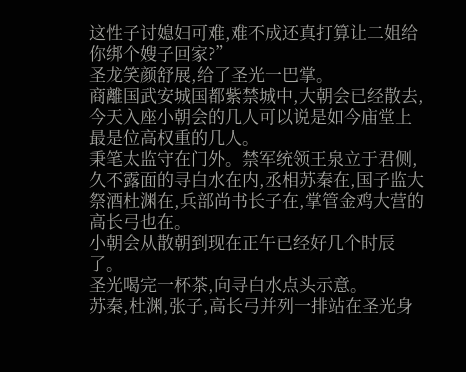这性子讨媳妇可难,难不成还真打算让二姐给你绑个嫂子回家?”
圣龙笑颜舒展,给了圣光一巴掌。
商離国武安城国都紫禁城中,大朝会已经散去,今天入座小朝会的几人可以说是如今庙堂上最是位高权重的几人。
秉笔太监守在门外。禁军统领王泉立于君侧,久不露面的寻白水在内,丞相苏秦在,国子监大祭酒杜渊在,兵部尚书长子在,掌管金鸡大营的高长弓也在。
小朝会从散朝到现在正午已经好几个时辰了。
圣光喝完一杯茶,向寻白水点头示意。
苏秦,杜渊,张子,高长弓并列一排站在圣光身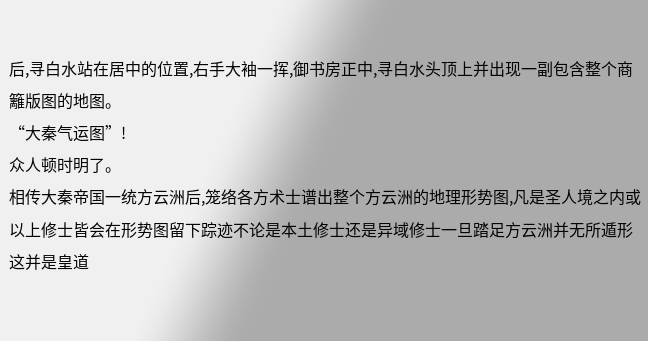后,寻白水站在居中的位置,右手大袖一挥,御书房正中,寻白水头顶上并出现一副包含整个商籬版图的地图。
“大秦气运图”!
众人顿时明了。
相传大秦帝国一统方云洲后,笼络各方术士谱出整个方云洲的地理形势图,凡是圣人境之内或以上修士皆会在形势图留下踪迹不论是本土修士还是异域修士一旦踏足方云洲并无所遁形这并是皇道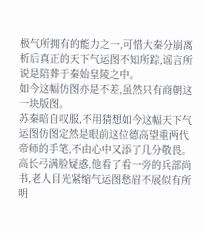极气所拥有的能力之一,可惜大秦分崩离析后真正的天下气运图不知所踪,谣言所说是陪葬于秦始皇陵之中。
如今这幅仿图亦是不差,虽然只有商朝这一块版图。
苏秦暗自叹服,不用猜想如今这幅天下气运图仿图定然是眼前这位德高望重两代帝师的手笔,不由心中又添了几分敬畏。
高长弓满脸疑惑,他看了看一旁的兵部尚书,老人目光紧缩气运图愁眉不展似有所明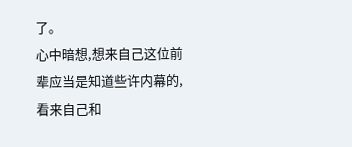了。
心中暗想,想来自己这位前辈应当是知道些许内幕的,看来自己和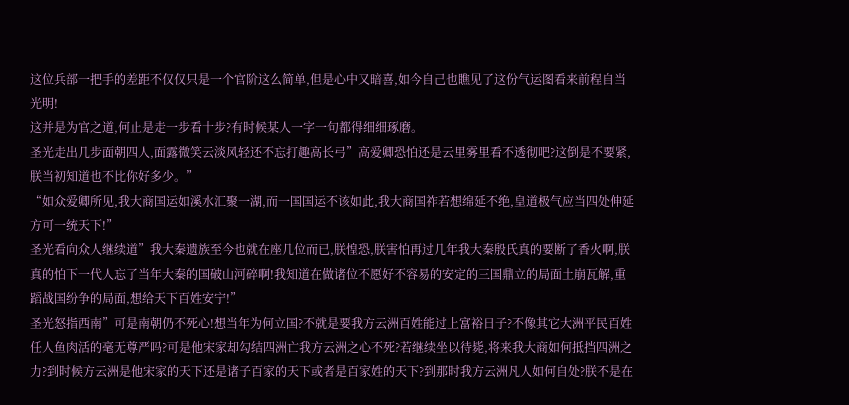这位兵部一把手的差距不仅仅只是一个官阶这么简单,但是心中又暗喜,如今自己也瞧见了这份气运图看来前程自当光明!
这并是为官之道,何止是走一步看十步?有时候某人一字一句都得细细琢磨。
圣光走出几步面朝四人,面露微笑云淡风轻还不忘打趣高长弓”高爱卿恐怕还是云里雾里看不透彻吧?这倒是不要紧,朕当初知道也不比你好多少。”
“如众爱卿所见,我大商国运如溪水汇聚一湖,而一国国运不该如此,我大商国祚若想绵延不绝,皇道极气应当四处伸延方可一统天下!”
圣光看向众人继续道”我大秦遗族至今也就在座几位而已,朕惶恐,朕害怕再过几年我大秦殷氏真的要断了香火啊,朕真的怕下一代人忘了当年大秦的国破山河碎啊!我知道在做诸位不愿好不容易的安定的三国鼎立的局面土崩瓦解,重蹈战国纷争的局面,想给天下百姓安宁!”
圣光怒指西南”可是南朝仍不死心!想当年为何立国?不就是要我方云洲百姓能过上富裕日子?不像其它大洲平民百姓任人鱼肉活的毫无尊严吗?可是他宋家却勾结四洲亡我方云洲之心不死?若继续坐以待毙,将来我大商如何抵挡四洲之力?到时候方云洲是他宋家的天下还是诸子百家的天下或者是百家姓的天下?到那时我方云洲凡人如何自处?朕不是在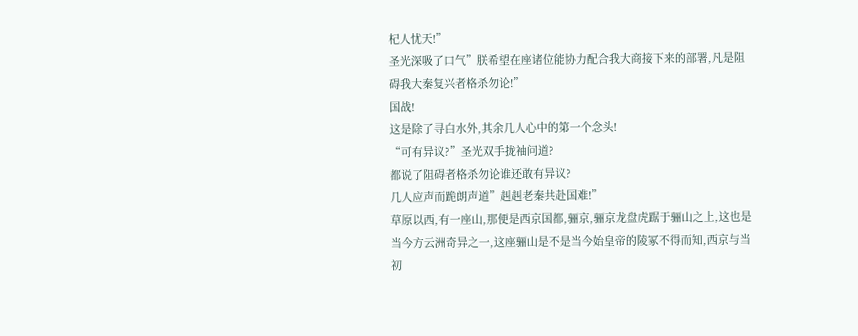杞人忧天!”
圣光深吸了口气”朕希望在座诸位能协力配合我大商接下来的部署,凡是阻碍我大秦复兴者格杀勿论!”
国战!
这是除了寻白水外,其余几人心中的第一个念头!
“可有异议?”圣光双手拢袖问道?
都说了阻碍者格杀勿论谁还敢有异议?
几人应声而跪朗声道”赳赳老秦共赴国难!”
草原以西,有一座山,那便是西京国都,骊京,骊京龙盘虎踞于骊山之上,这也是当今方云洲奇异之一,这座骊山是不是当今始皇帝的陵冢不得而知,西京与当初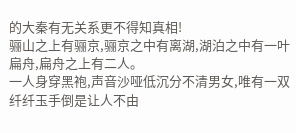的大秦有无关系更不得知真相!
骊山之上有骊京,骊京之中有离湖,湖泊之中有一叶扁舟,扁舟之上有二人。
一人身穿黑袍,声音沙哑低沉分不清男女,唯有一双纤纤玉手倒是让人不由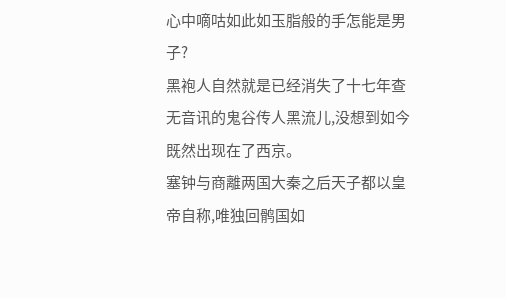心中嘀咕如此如玉脂般的手怎能是男子?
黑袍人自然就是已经消失了十七年查无音讯的鬼谷传人黑流儿,没想到如今既然出现在了西京。
塞钟与商離两国大秦之后天子都以皇帝自称,唯独回鹘国如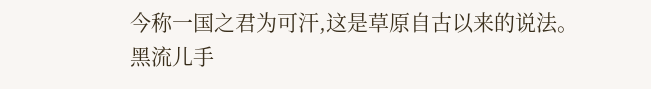今称一国之君为可汗,这是草原自古以来的说法。
黑流儿手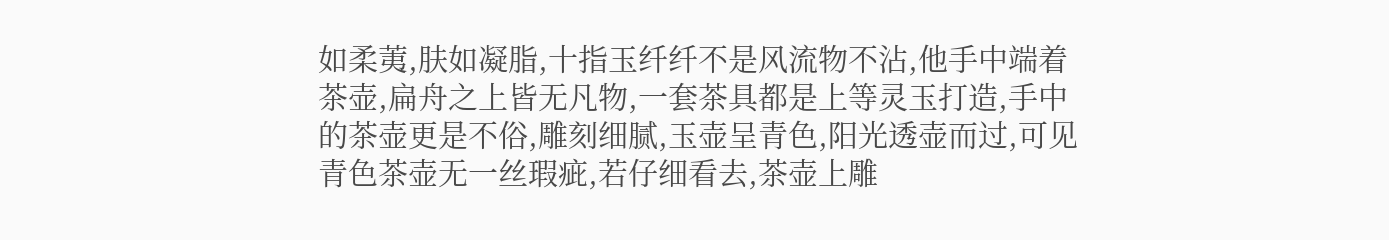如柔荑,肤如凝脂,十指玉纤纤不是风流物不沾,他手中端着茶壶,扁舟之上皆无凡物,一套茶具都是上等灵玉打造,手中的茶壶更是不俗,雕刻细腻,玉壶呈青色,阳光透壶而过,可见青色茶壶无一丝瑕疵,若仔细看去,茶壶上雕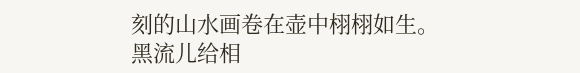刻的山水画卷在壶中栩栩如生。
黑流儿给相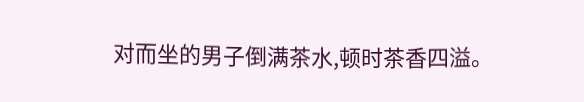对而坐的男子倒满茶水,顿时茶香四溢。